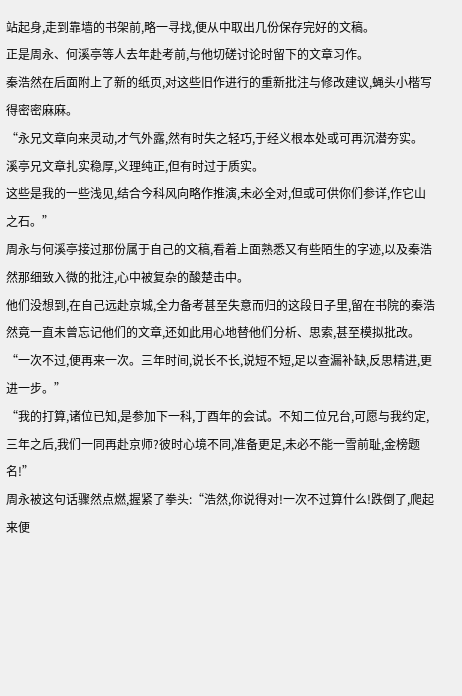站起身,走到靠墙的书架前,略一寻找,便从中取出几份保存完好的文稿。
正是周永、何溪亭等人去年赴考前,与他切磋讨论时留下的文章习作。
秦浩然在后面附上了新的纸页,对这些旧作进行的重新批注与修改建议,蝇头小楷写得密密麻麻。
“永兄文章向来灵动,才气外露,然有时失之轻巧,于经义根本处或可再沉潜夯实。
溪亭兄文章扎实稳厚,义理纯正,但有时过于质实。
这些是我的一些浅见,结合今科风向略作推演,未必全对,但或可供你们参详,作它山之石。”
周永与何溪亭接过那份属于自己的文稿,看着上面熟悉又有些陌生的字迹,以及秦浩然那细致入微的批注,心中被复杂的酸楚击中。
他们没想到,在自己远赴京城,全力备考甚至失意而归的这段日子里,留在书院的秦浩然竟一直未曾忘记他们的文章,还如此用心地替他们分析、思索,甚至模拟批改。
“一次不过,便再来一次。三年时间,说长不长,说短不短,足以查漏补缺,反思精进,更进一步。”
“我的打算,诸位已知,是参加下一科,丁酉年的会试。不知二位兄台,可愿与我约定,三年之后,我们一同再赴京师?彼时心境不同,准备更足,未必不能一雪前耻,金榜题名!”
周永被这句话骤然点燃,握紧了拳头:“浩然,你说得对!一次不过算什么!跌倒了,爬起来便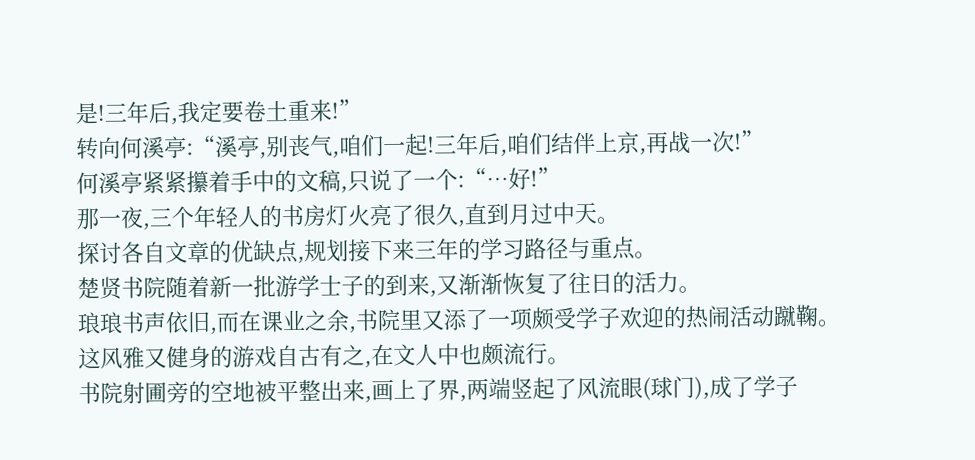是!三年后,我定要卷土重来!”
转向何溪亭:“溪亭,别丧气,咱们一起!三年后,咱们结伴上京,再战一次!”
何溪亭紧紧攥着手中的文稿,只说了一个:“…好!”
那一夜,三个年轻人的书房灯火亮了很久,直到月过中天。
探讨各自文章的优缺点,规划接下来三年的学习路径与重点。
楚贤书院随着新一批游学士子的到来,又渐渐恢复了往日的活力。
琅琅书声依旧,而在课业之余,书院里又添了一项颇受学子欢迎的热闹活动蹴鞠。
这风雅又健身的游戏自古有之,在文人中也颇流行。
书院射圃旁的空地被平整出来,画上了界,两端竖起了风流眼(球门),成了学子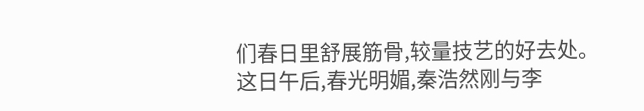们春日里舒展筋骨,较量技艺的好去处。
这日午后,春光明媚,秦浩然刚与李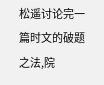松遥讨论完一篇时文的破题之法,院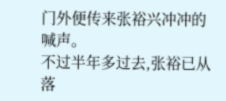门外便传来张裕兴冲冲的喊声。
不过半年多过去,张裕已从落